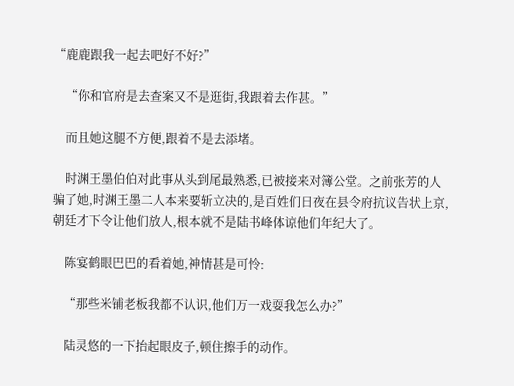“鹿鹿跟我一起去吧好不好?”

    “你和官府是去查案又不是逛街,我跟着去作甚。”

    而且她这腿不方便,跟着不是去添堵。

    时渊王墨伯伯对此事从头到尾最熟悉,已被接来对簿公堂。之前张芳的人骗了她,时渊王墨二人本来要斩立决的,是百姓们日夜在县令府抗议告状上京,朝廷才下令让他们放人,根本就不是陆书峰体谅他们年纪大了。

    陈宴鹤眼巴巴的看着她,神情甚是可怜:

    “那些米铺老板我都不认识,他们万一戏耍我怎么办?”

    陆灵悠的一下抬起眼皮子,顿住擦手的动作。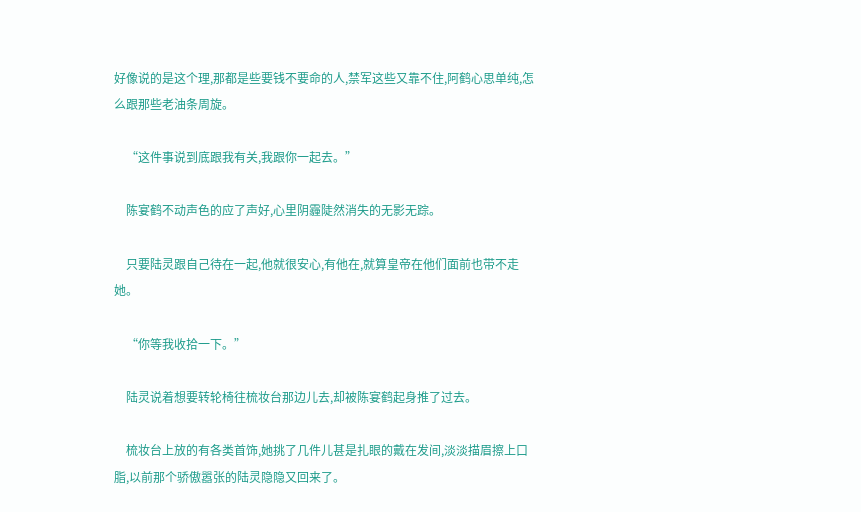好像说的是这个理,那都是些要钱不要命的人,禁军这些又靠不住,阿鹤心思单纯,怎么跟那些老油条周旋。

    “这件事说到底跟我有关,我跟你一起去。”

    陈宴鹤不动声色的应了声好,心里阴霾陡然消失的无影无踪。

    只要陆灵跟自己待在一起,他就很安心,有他在,就算皇帝在他们面前也带不走她。

    “你等我收拾一下。”

    陆灵说着想要转轮椅往梳妆台那边儿去,却被陈宴鹤起身推了过去。

    梳妆台上放的有各类首饰,她挑了几件儿甚是扎眼的戴在发间,淡淡描眉擦上口脂,以前那个骄傲嚣张的陆灵隐隐又回来了。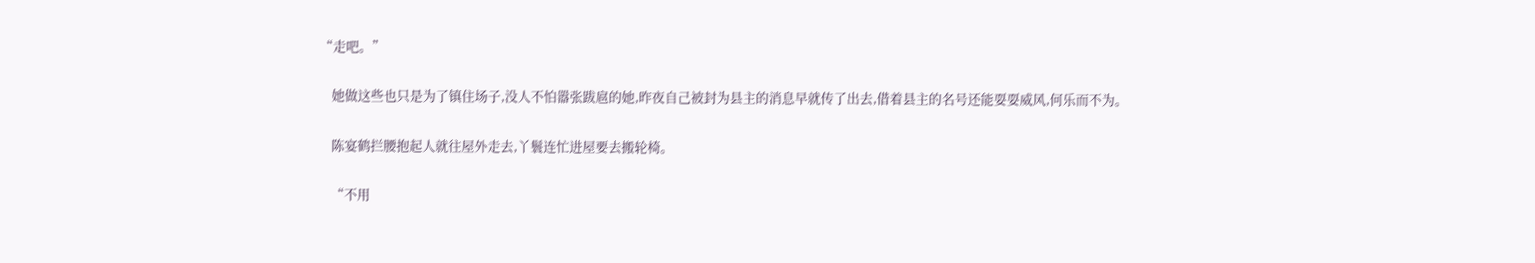“走吧。”

    她做这些也只是为了镇住场子,没人不怕嚣张跋扈的她,昨夜自己被封为县主的消息早就传了出去,借着县主的名号还能耍耍威风,何乐而不为。

    陈宴鹤拦腰抱起人就往屋外走去,丫鬟连忙进屋要去搬轮椅。

    “不用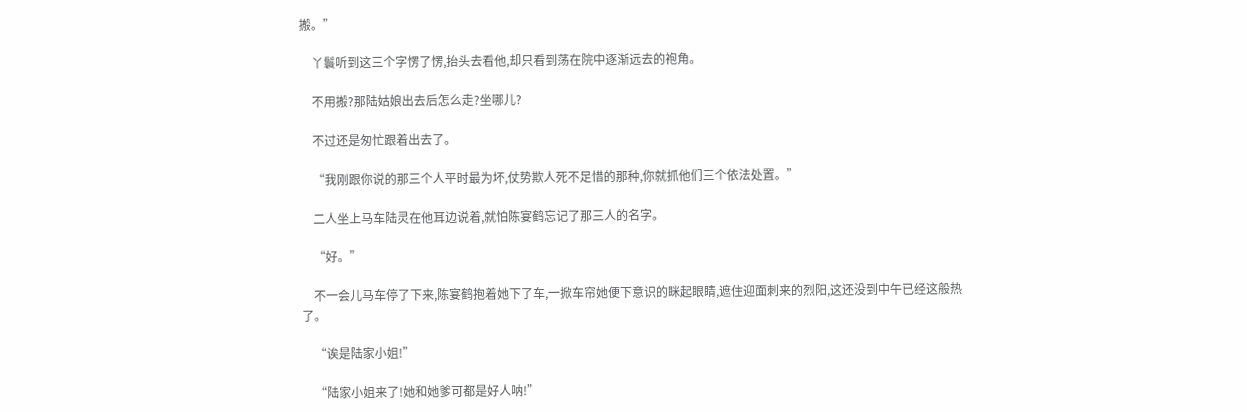搬。”

    丫鬟听到这三个字愣了愣,抬头去看他,却只看到荡在院中逐渐远去的袍角。

    不用搬?那陆姑娘出去后怎么走?坐哪儿?

    不过还是匆忙跟着出去了。

    “我刚跟你说的那三个人平时最为坏,仗势欺人死不足惜的那种,你就抓他们三个依法处置。”

    二人坐上马车陆灵在他耳边说着,就怕陈宴鹤忘记了那三人的名字。

    “好。”

    不一会儿马车停了下来,陈宴鹤抱着她下了车,一掀车帘她便下意识的眯起眼睛,遮住迎面刺来的烈阳,这还没到中午已经这般热了。

    “诶是陆家小姐!”

    “陆家小姐来了!她和她爹可都是好人呐!”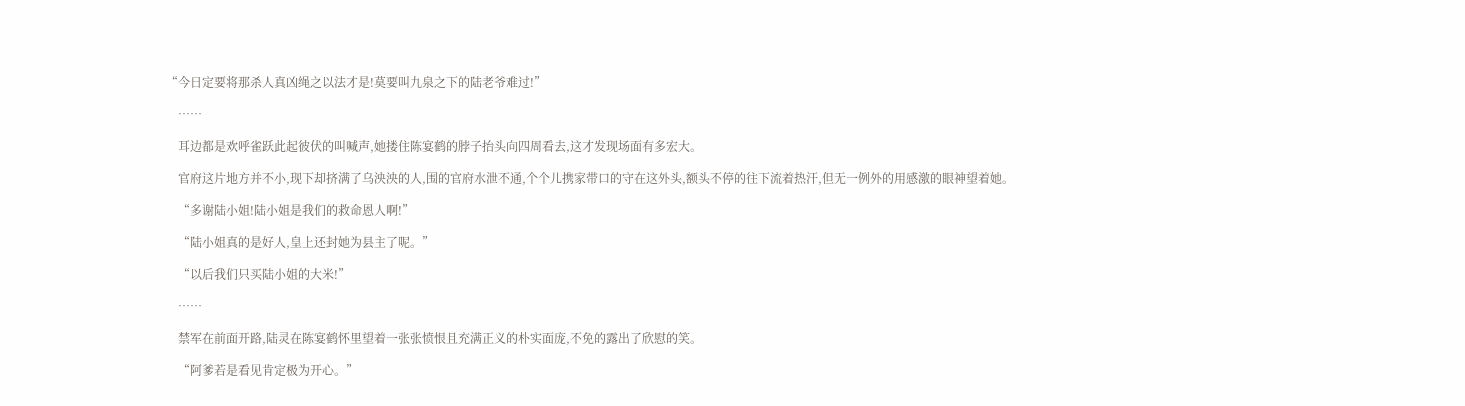“今日定要将那杀人真凶绳之以法才是!莫要叫九泉之下的陆老爷难过!”

    ……

    耳边都是欢呼雀跃此起彼伏的叫喊声,她搂住陈宴鹤的脖子抬头向四周看去,这才发现场面有多宏大。

    官府这片地方并不小,现下却挤满了乌泱泱的人,围的官府水泄不通,个个儿携家带口的守在这外头,额头不停的往下流着热汗,但无一例外的用感激的眼神望着她。

    “多谢陆小姐!陆小姐是我们的救命恩人啊!”

    “陆小姐真的是好人,皇上还封她为县主了呢。”

    “以后我们只买陆小姐的大米!”

    ……

    禁军在前面开路,陆灵在陈宴鹤怀里望着一张张愤恨且充满正义的朴实面庞,不免的露出了欣慰的笑。

    “阿爹若是看见肯定极为开心。”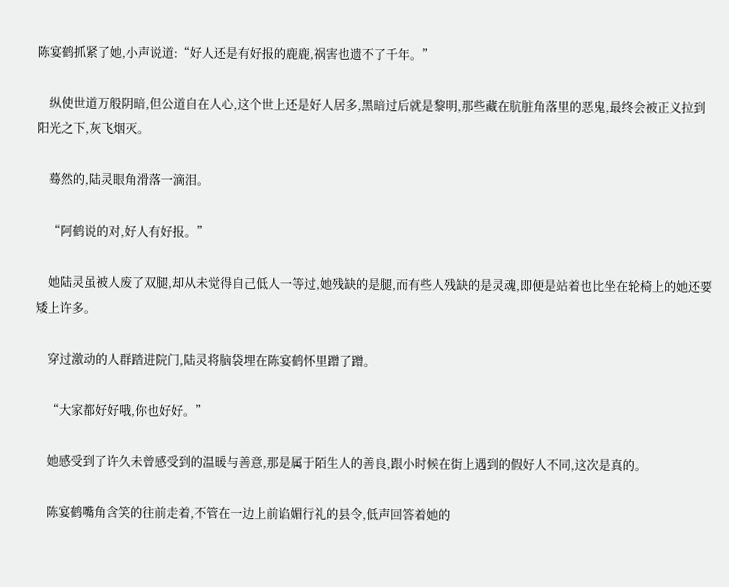陈宴鹤抓紧了她,小声说道:“好人还是有好报的鹿鹿,祸害也遗不了千年。”

    纵使世道万般阴暗,但公道自在人心,这个世上还是好人居多,黑暗过后就是黎明,那些藏在肮脏角落里的恶鬼,最终会被正义拉到阳光之下,灰飞烟灭。

    蓦然的,陆灵眼角滑落一滴泪。

    “阿鹤说的对,好人有好报。”

    她陆灵虽被人废了双腿,却从未觉得自己低人一等过,她残缺的是腿,而有些人残缺的是灵魂,即便是站着也比坐在轮椅上的她还要矮上许多。

    穿过激动的人群踏进院门,陆灵将脑袋埋在陈宴鹤怀里蹭了蹭。

    “大家都好好哦,你也好好。”

    她感受到了许久未曾感受到的温暖与善意,那是属于陌生人的善良,跟小时候在街上遇到的假好人不同,这次是真的。

    陈宴鹤嘴角含笑的往前走着,不管在一边上前谄媚行礼的县令,低声回答着她的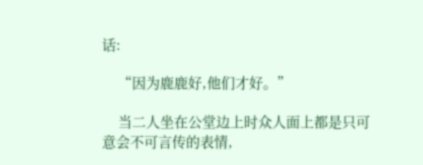话:

    “因为鹿鹿好,他们才好。”

    当二人坐在公堂边上时众人面上都是只可意会不可言传的表情,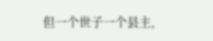但一个世子一个县主,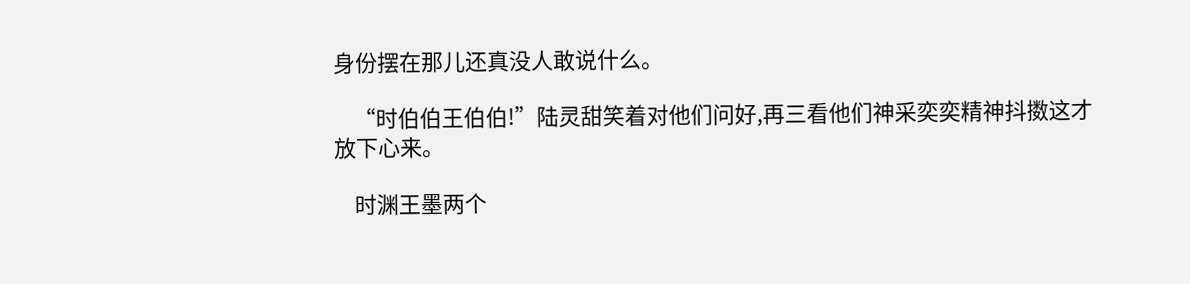身份摆在那儿还真没人敢说什么。

    “时伯伯王伯伯!”陆灵甜笑着对他们问好,再三看他们神采奕奕精神抖擞这才放下心来。

    时渊王墨两个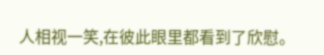人相视一笑,在彼此眼里都看到了欣慰。